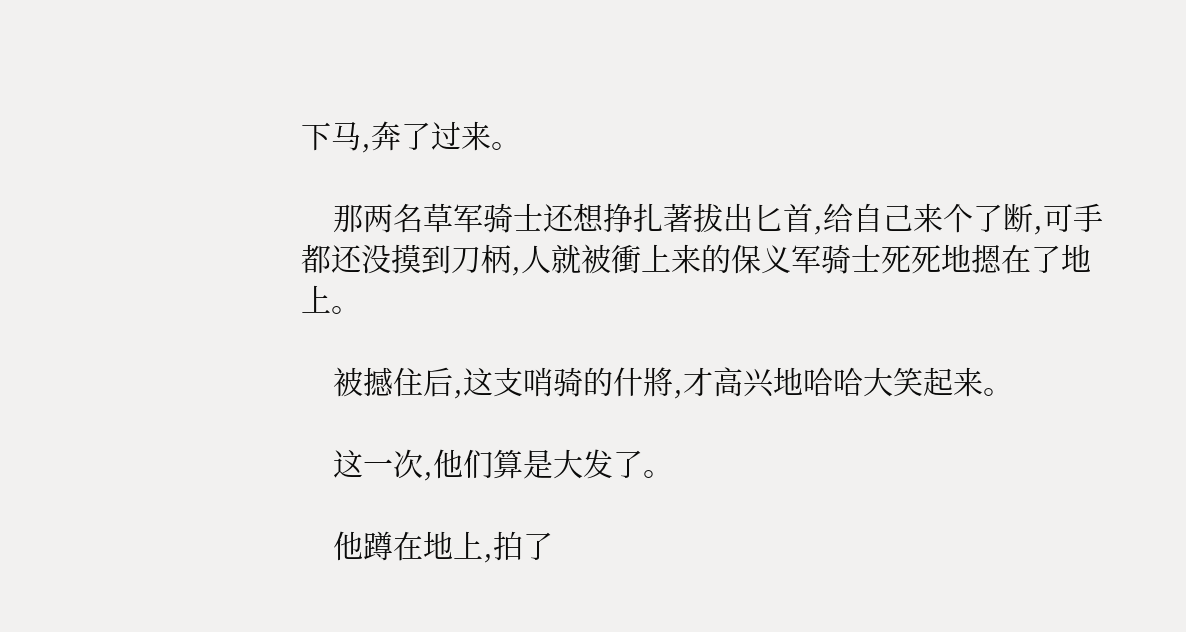下马,奔了过来。

    那两名草军骑士还想挣扎著拔出匕首,给自己来个了断,可手都还没摸到刀柄,人就被衝上来的保义军骑士死死地摁在了地上。

    被撼住后,这支哨骑的什將,才高兴地哈哈大笑起来。

    这一次,他们算是大发了。

    他蹲在地上,拍了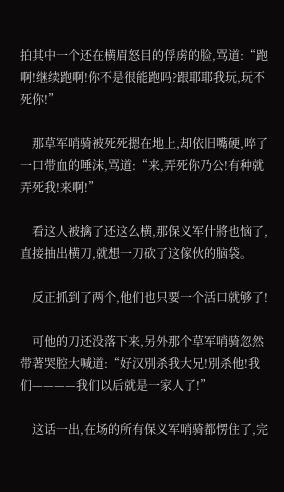拍其中一个还在横眉怒目的俘虏的脸,骂道:“跑啊!继续跑啊!你不是很能跑吗?跟耶耶我玩,玩不死你!”

    那草军哨骑被死死摁在地上,却依旧嘴硬,啐了一口带血的唾沫,骂道:“来,弄死你乃公!有种就弄死我!来啊!”

    看这人被擒了还这么横,那保义军什將也恼了,直接抽出横刀,就想一刀砍了这傢伙的脑袋。

    反正抓到了两个,他们也只要一个活口就够了!

    可他的刀还没落下来,另外那个草军哨骑忽然带著哭腔大喊道:“好汉別杀我大兄!別杀他!我们————我们以后就是一家人了!”

    这话一出,在场的所有保义军哨骑都愣住了,完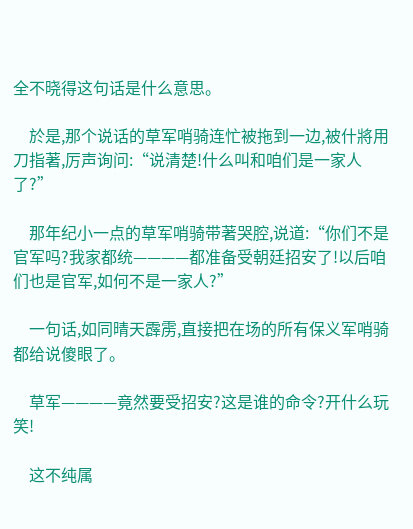全不晓得这句话是什么意思。

    於是,那个说话的草军哨骑连忙被拖到一边,被什將用刀指著,厉声询问:“说清楚!什么叫和咱们是一家人了?”

    那年纪小一点的草军哨骑带著哭腔,说道:“你们不是官军吗?我家都统————都准备受朝廷招安了!以后咱们也是官军,如何不是一家人?”

    一句话,如同晴天霹雳,直接把在场的所有保义军哨骑都给说傻眼了。

    草军————竟然要受招安?这是谁的命令?开什么玩笑!

    这不纯属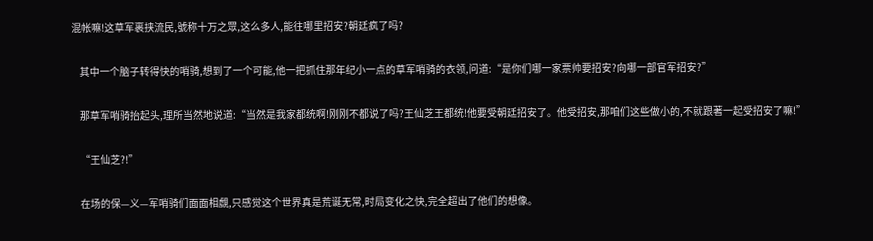混帐嘛!这草军裹挟流民,號称十万之眾,这么多人,能往哪里招安?朝廷疯了吗?

    其中一个脑子转得快的哨骑,想到了一个可能,他一把抓住那年纪小一点的草军哨骑的衣领,问道:“是你们哪一家票帅要招安?向哪一部官军招安?”

    那草军哨骑抬起头,理所当然地说道:“当然是我家都统啊!刚刚不都说了吗?王仙芝王都统!他要受朝廷招安了。他受招安,那咱们这些做小的,不就跟著一起受招安了嘛!”

    “王仙芝?!”

    在场的保—义—军哨骑们面面相覷,只感觉这个世界真是荒诞无常,时局变化之快,完全超出了他们的想像。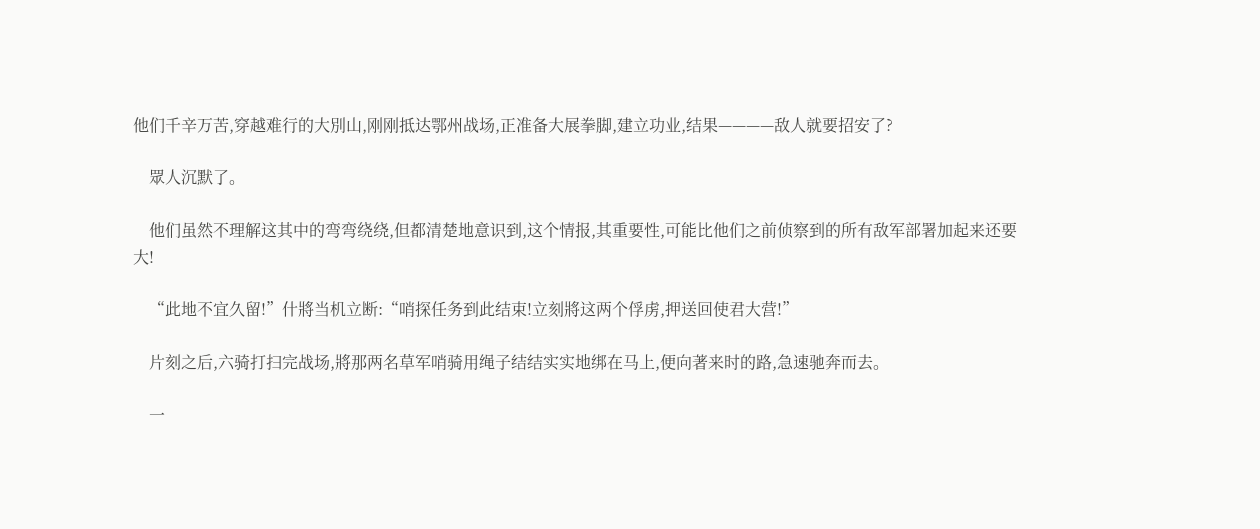他们千辛万苦,穿越难行的大別山,刚刚抵达鄂州战场,正准备大展拳脚,建立功业,结果————敌人就要招安了?

    眾人沉默了。

    他们虽然不理解这其中的弯弯绕绕,但都清楚地意识到,这个情报,其重要性,可能比他们之前侦察到的所有敌军部署加起来还要大!

    “此地不宜久留!”什將当机立断:“哨探任务到此结束!立刻將这两个俘虏,押送回使君大营!”

    片刻之后,六骑打扫完战场,將那两名草军哨骑用绳子结结实实地绑在马上,便向著来时的路,急速驰奔而去。

    一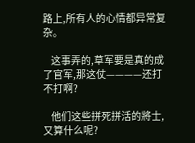路上,所有人的心情都异常复杂。

    这事弄的,草军要是真的成了官军,那这仗————还打不打啊?

    他们这些拼死拼活的將士,又算什么呢?